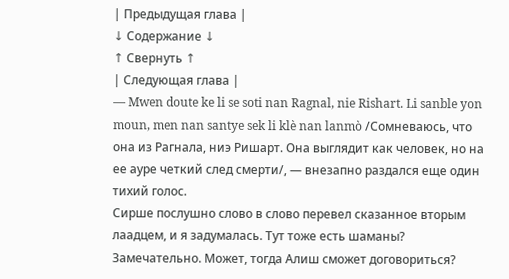| Предыдущая глава |
↓ Содержание ↓
↑ Свернуть ↑
| Следующая глава |
— Mwen doute ke li se soti nan Ragnal, nie Rishart. Li sanble yon moun, men nan santye sek li klè nan lanmò /Сомневаюсь, что она из Рагнала, ниэ Ришарт. Она выглядит как человек, но на ее ауре четкий след смерти/, — внезапно раздался еще один тихий голос.
Сирше послушно слово в слово перевел сказанное вторым лаадцем, и я задумалась. Тут тоже есть шаманы? Замечательно. Может, тогда Алиш сможет договориться?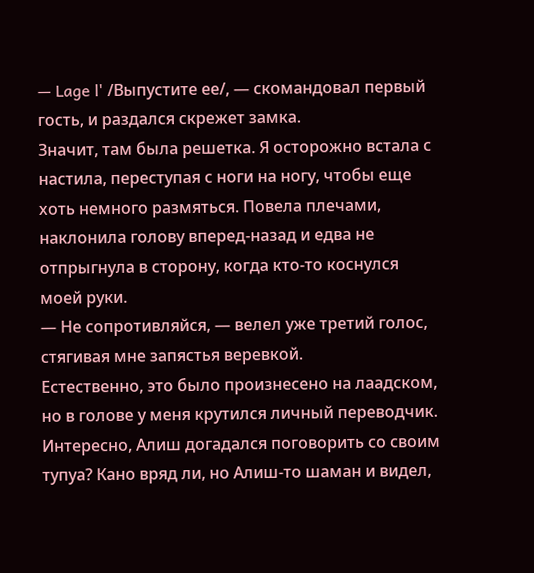— Lage l' /Выпустите ее/, — скомандовал первый гость, и раздался скрежет замка.
Значит, там была решетка. Я осторожно встала с настила, переступая с ноги на ногу, чтобы еще хоть немного размяться. Повела плечами, наклонила голову вперед-назад и едва не отпрыгнула в сторону, когда кто-то коснулся моей руки.
— Не сопротивляйся, — велел уже третий голос, стягивая мне запястья веревкой.
Естественно, это было произнесено на лаадском, но в голове у меня крутился личный переводчик. Интересно, Алиш догадался поговорить со своим тупуа? Кано вряд ли, но Алиш-то шаман и видел,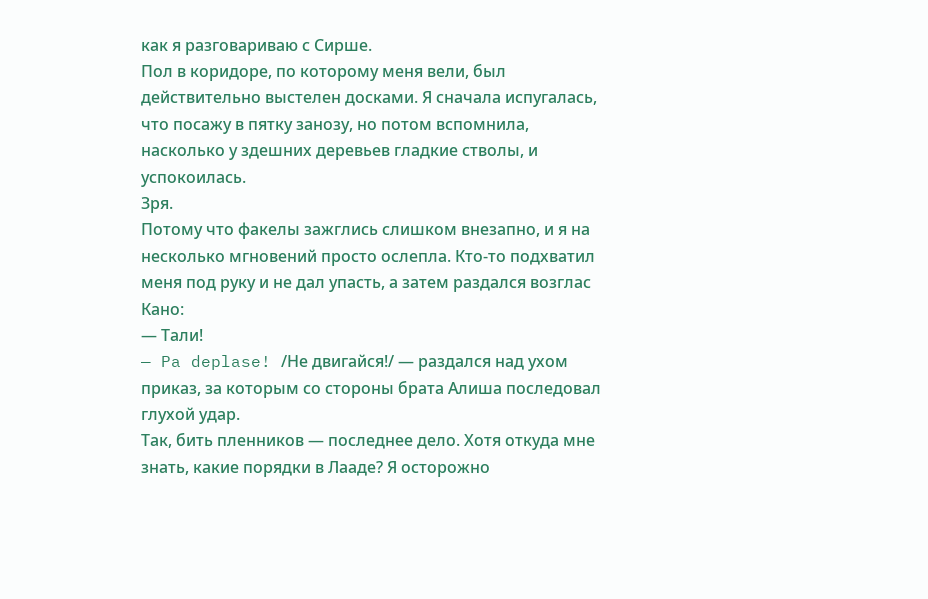как я разговариваю с Сирше.
Пол в коридоре, по которому меня вели, был действительно выстелен досками. Я сначала испугалась, что посажу в пятку занозу, но потом вспомнила, насколько у здешних деревьев гладкие стволы, и успокоилась.
Зря.
Потому что факелы зажглись слишком внезапно, и я на несколько мгновений просто ослепла. Кто-то подхватил меня под руку и не дал упасть, а затем раздался возглас Кано:
— Тали!
— Pa deplase! /Не двигайся!/ — раздался над ухом приказ, за которым со стороны брата Алиша последовал глухой удар.
Так, бить пленников — последнее дело. Хотя откуда мне знать, какие порядки в Лааде? Я осторожно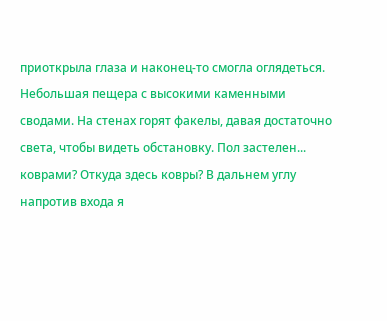приоткрыла глаза и наконец-то смогла оглядеться.
Небольшая пещера с высокими каменными сводами. На стенах горят факелы, давая достаточно света, чтобы видеть обстановку. Пол застелен... коврами? Откуда здесь ковры? В дальнем углу напротив входа я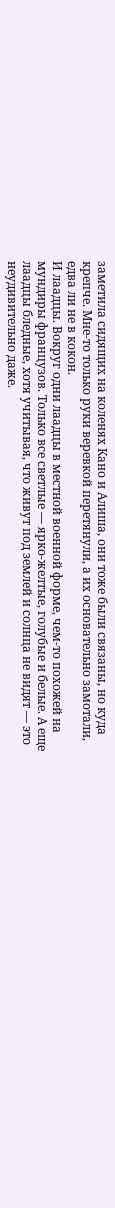заметила сидящих на коленях Кано и Алиша, они тоже были связаны, но куда крепче. Мне-то только руки веревкой перетянули, а их основательно замотали, едва ли не в кокон.
И лаадцы. Вокруг одни лаадцы в местной военной форме, чем-то похожей на мундиры французов. Только все светлые — ярко-желтые, голубые и белые. А еще лаадцы бледные, хотя учитывая, что живут под землей и солнца не видят — это неудивительно даже.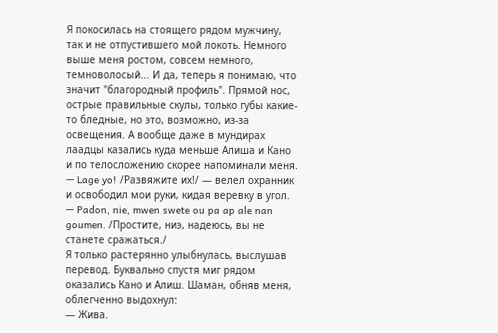Я покосилась на стоящего рядом мужчину, так и не отпустившего мой локоть. Немного выше меня ростом, совсем немного, темноволосый... И да, теперь я понимаю, что значит "благородный профиль". Прямой нос, острые правильные скулы, только губы какие-то бледные, но это, возможно, из-за освещения. А вообще даже в мундирах лаадцы казались куда меньше Алиша и Кано и по телосложению скорее напоминали меня.
— Lage yo! /Развяжите их!/ — велел охранник и освободил мои руки, кидая веревку в угол. — Padon, nie, mwen swete ou pa ap ale nan goumen. /Простите, ниэ, надеюсь, вы не станете сражаться./
Я только растерянно улыбнулась, выслушав перевод. Буквально спустя миг рядом оказались Кано и Алиш. Шаман, обняв меня, облегченно выдохнул:
— Жива.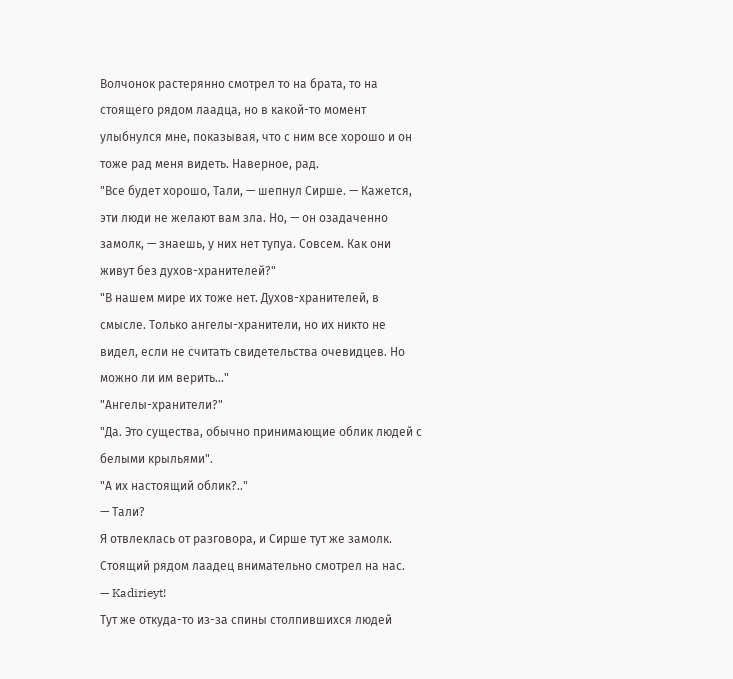Волчонок растерянно смотрел то на брата, то на стоящего рядом лаадца, но в какой-то момент улыбнулся мне, показывая, что с ним все хорошо и он тоже рад меня видеть. Наверное, рад.
"Все будет хорошо, Тали, — шепнул Сирше. — Кажется, эти люди не желают вам зла. Но, — он озадаченно замолк, — знаешь, у них нет тупуа. Совсем. Как они живут без духов-хранителей?"
"В нашем мире их тоже нет. Духов-хранителей, в смысле. Только ангелы-хранители, но их никто не видел, если не считать свидетельства очевидцев. Но можно ли им верить..."
"Ангелы-хранители?"
"Да. Это существа, обычно принимающие облик людей с белыми крыльями".
"А их настоящий облик?.."
— Тали?
Я отвлеклась от разговора, и Сирше тут же замолк. Стоящий рядом лаадец внимательно смотрел на нас.
— Kadirieyt!
Тут же откуда-то из-за спины столпившихся людей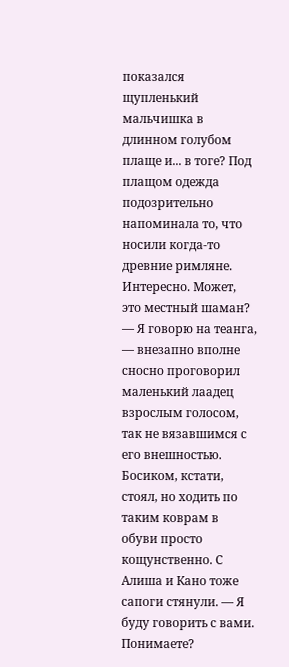показался щупленький мальчишка в длинном голубом плаще и... в тоге? Под плащом одежда подозрительно напоминала то, что носили когда-то древние римляне. Интересно. Может, это местный шаман?
— Я говорю на теанга, — внезапно вполне сносно проговорил маленький лаадец взрослым голосом, так не вязавшимся с его внешностью. Босиком, кстати, стоял, но ходить по таким коврам в обуви просто кощунственно. С Алиша и Кано тоже сапоги стянули. — Я буду говорить с вами. Понимаете?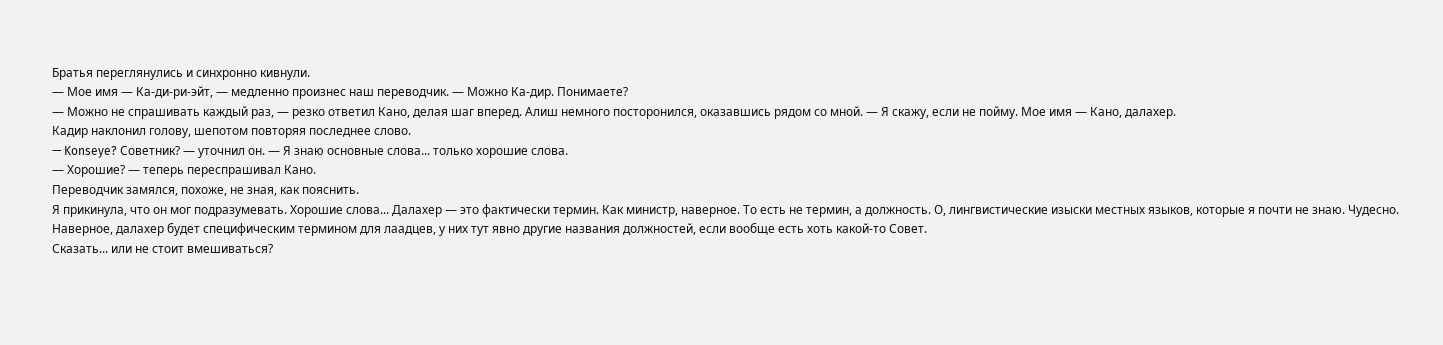Братья переглянулись и синхронно кивнули.
— Мое имя — Ка-ди-ри-эйт, — медленно произнес наш переводчик. — Можно Ка-дир. Понимаете?
— Можно не спрашивать каждый раз, — резко ответил Кано, делая шаг вперед. Алиш немного посторонился, оказавшись рядом со мной. — Я скажу, если не пойму. Мое имя — Кано, далахер.
Кадир наклонил голову, шепотом повторяя последнее слово.
— Konseye? Советник? — уточнил он. — Я знаю основные слова... только хорошие слова.
— Хорошие? — теперь переспрашивал Кано.
Переводчик замялся, похоже, не зная, как пояснить.
Я прикинула, что он мог подразумевать. Хорошие слова... Далахер — это фактически термин. Как министр, наверное. То есть не термин, а должность. О, лингвистические изыски местных языков, которые я почти не знаю. Чудесно. Наверное, далахер будет специфическим термином для лаадцев, у них тут явно другие названия должностей, если вообще есть хоть какой-то Совет.
Сказать... или не стоит вмешиваться?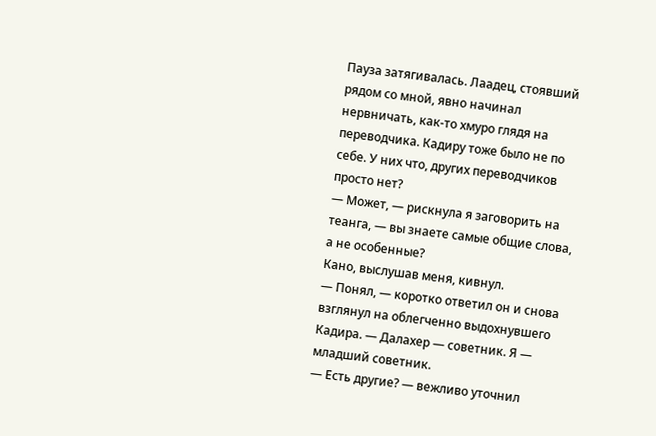Пауза затягивалась. Лаадец, стоявший рядом со мной, явно начинал нервничать, как-то хмуро глядя на переводчика. Кадиру тоже было не по себе. У них что, других переводчиков просто нет?
— Может, — рискнула я заговорить на теанга, — вы знаете самые общие слова, а не особенные?
Кано, выслушав меня, кивнул.
— Понял, — коротко ответил он и снова взглянул на облегченно выдохнувшего Кадира. — Далахер — советник. Я — младший советник.
— Есть другие? — вежливо уточнил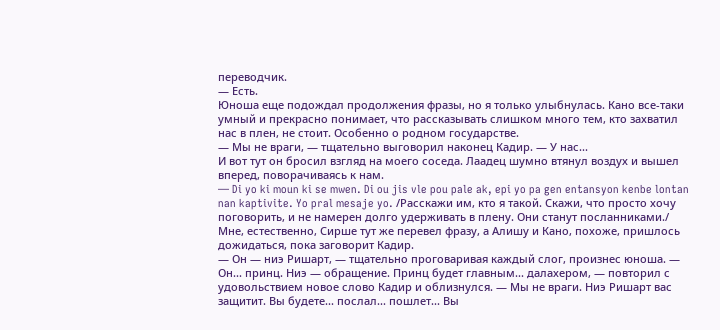переводчик.
— Есть.
Юноша еще подождал продолжения фразы, но я только улыбнулась. Кано все-таки умный и прекрасно понимает, что рассказывать слишком много тем, кто захватил нас в плен, не стоит. Особенно о родном государстве.
— Мы не враги, — тщательно выговорил наконец Кадир. — У нас...
И вот тут он бросил взгляд на моего соседа. Лаадец шумно втянул воздух и вышел вперед, поворачиваясь к нам.
— Di yo ki moun ki se mwen. Di ou jis vle pou pale ak, epi yo pa gen entansyon kenbe lontan nan kaptivite. Yo pral mesaje yo. /Расскажи им, кто я такой. Скажи, что просто хочу поговорить, и не намерен долго удерживать в плену. Они станут посланниками./
Мне, естественно, Сирше тут же перевел фразу, а Алишу и Кано, похоже, пришлось дожидаться, пока заговорит Кадир.
— Он — ниэ Ришарт, — тщательно проговаривая каждый слог, произнес юноша. — Он... принц. Ниэ — обращение. Принц будет главным... далахером, — повторил с удовольствием новое слово Кадир и облизнулся. — Мы не враги. Ниэ Ришарт вас защитит. Вы будете... послал... пошлет... Вы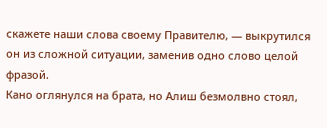скажете наши слова своему Правителю, — выкрутился он из сложной ситуации, заменив одно слово целой фразой.
Кано оглянулся на брата, но Алиш безмолвно стоял,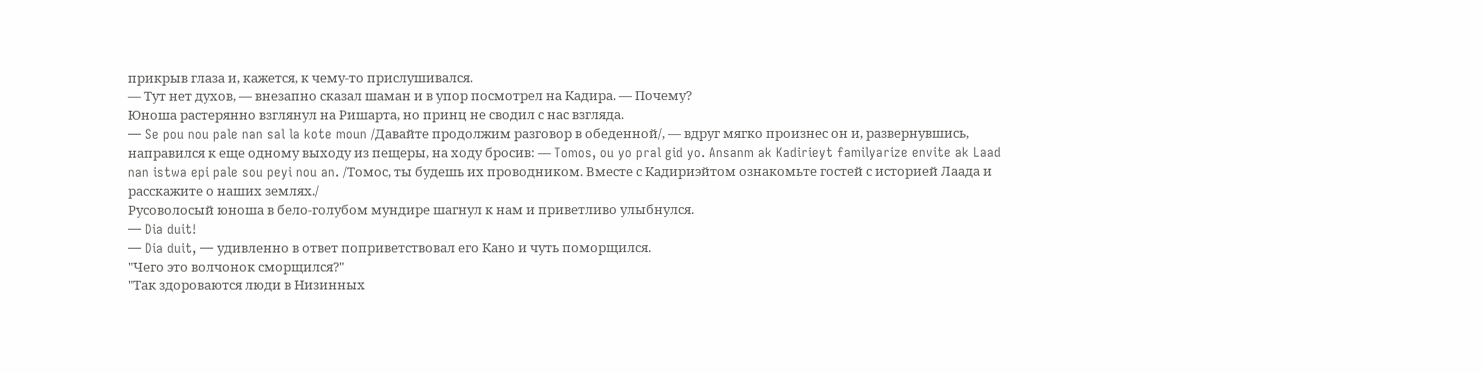прикрыв глаза и, кажется, к чему-то прислушивался.
— Тут нет духов, — внезапно сказал шаман и в упор посмотрел на Кадира. — Почему?
Юноша растерянно взглянул на Ришарта, но принц не сводил с нас взгляда.
— Se pou nou pale nan sal la kote moun /Давайте продолжим разговор в обеденной/, — вдруг мягко произнес он и, развернувшись, направился к еще одному выходу из пещеры, на ходу бросив: — Tomos, ou yo pral gid yo. Ansanm ak Kadirieyt familyarize envite ak Laad nan istwa epi pale sou peyi nou an. /Томос, ты будешь их проводником. Вместе с Кадириэйтом ознакомьте гостей с историей Лаада и расскажите о наших землях./
Русоволосый юноша в бело-голубом мундире шагнул к нам и приветливо улыбнулся.
— Dia duit!
— Dia duit, — удивленно в ответ поприветствовал его Кано и чуть поморщился.
"Чего это волчонок сморщился?"
"Так здороваются люди в Низинных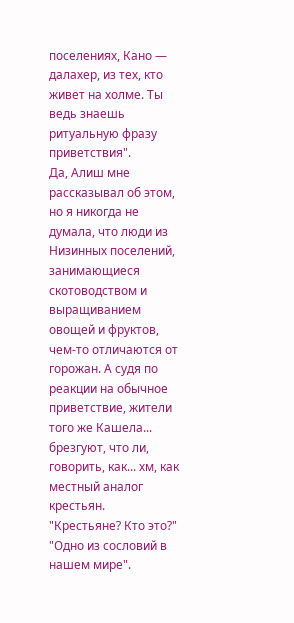поселениях, Кано — далахер, из тех, кто живет на холме. Ты ведь знаешь ритуальную фразу приветствия".
Да, Алиш мне рассказывал об этом, но я никогда не думала, что люди из Низинных поселений, занимающиеся скотоводством и выращиванием овощей и фруктов, чем-то отличаются от горожан. А судя по реакции на обычное приветствие, жители того же Кашела... брезгуют, что ли, говорить, как... хм, как местный аналог крестьян.
"Крестьяне? Кто это?"
"Одно из сословий в нашем мире".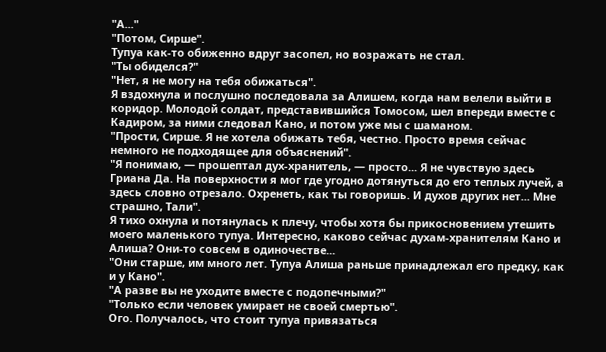"А..."
"Потом, Сирше".
Тупуа как-то обиженно вдруг засопел, но возражать не стал.
"Ты обиделся?"
"Нет, я не могу на тебя обижаться".
Я вздохнула и послушно последовала за Алишем, когда нам велели выйти в коридор. Молодой солдат, представившийся Томосом, шел впереди вместе с Кадиром, за ними следовал Кано, и потом уже мы с шаманом.
"Прости, Сирше. Я не хотела обижать тебя, честно. Просто время сейчас немного не подходящее для объяснений".
"Я понимаю, — прошептал дух-хранитель, — просто... Я не чувствую здесь Гриана Да. На поверхности я мог где угодно дотянуться до его теплых лучей, а здесь словно отрезало. Охренеть, как ты говоришь. И духов других нет... Мне страшно, Тали".
Я тихо охнула и потянулась к плечу, чтобы хотя бы прикосновением утешить моего маленького тупуа. Интересно, каково сейчас духам-хранителям Кано и Алиша? Они-то совсем в одиночестве...
"Они старше, им много лет. Тупуа Алиша раньше принадлежал его предку, как и у Кано".
"А разве вы не уходите вместе с подопечными?"
"Только если человек умирает не своей смертью".
Ого. Получалось, что стоит тупуа привязаться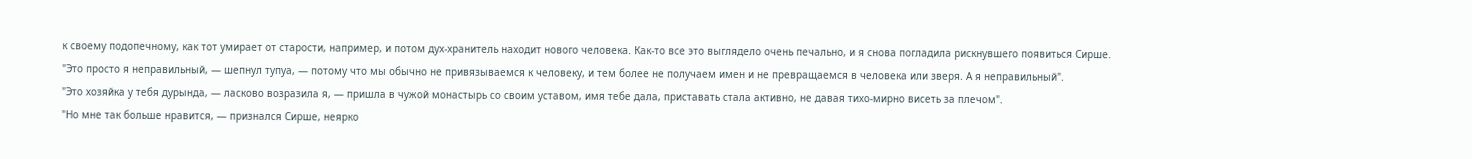к своему подопечному, как тот умирает от старости, например, и потом дух-хранитель находит нового человека. Как-то все это выглядело очень печально, и я снова погладила рискнувшего появиться Сирше.
"Это просто я неправильный, — шепнул тупуа, — потому что мы обычно не привязываемся к человеку, и тем более не получаем имен и не превращаемся в человека или зверя. А я неправильный".
"Это хозяйка у тебя дурында, — ласково возразила я, — пришла в чужой монастырь со своим уставом, имя тебе дала, приставать стала активно, не давая тихо-мирно висеть за плечом".
"Но мне так больше нравится, — признался Сирше, неярко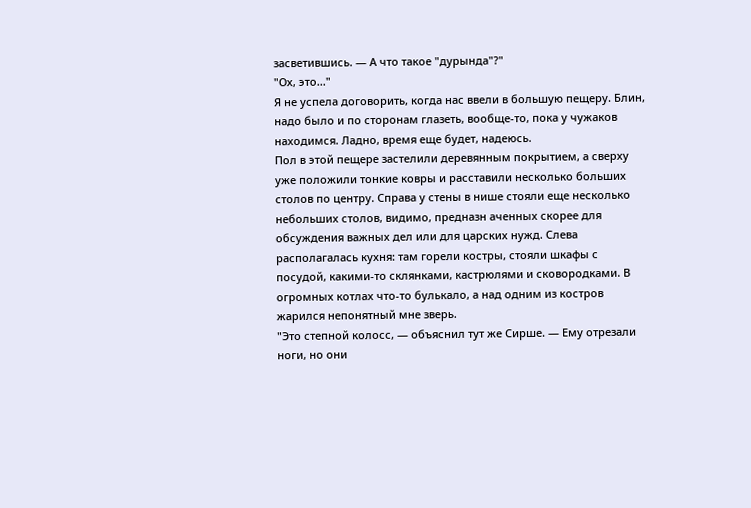засветившись. — А что такое "дурында"?"
"Ох, это..."
Я не успела договорить, когда нас ввели в большую пещеру. Блин, надо было и по сторонам глазеть, вообще-то, пока у чужаков находимся. Ладно, время еще будет, надеюсь.
Пол в этой пещере застелили деревянным покрытием, а сверху уже положили тонкие ковры и расставили несколько больших столов по центру. Справа у стены в нише стояли еще несколько небольших столов, видимо, предназн аченных скорее для обсуждения важных дел или для царских нужд. Слева располагалась кухня: там горели костры, стояли шкафы с посудой, какими-то склянками, кастрюлями и сковородками. В огромных котлах что-то булькало, а над одним из костров жарился непонятный мне зверь.
"Это степной колосс, — объяснил тут же Сирше. — Ему отрезали ноги, но они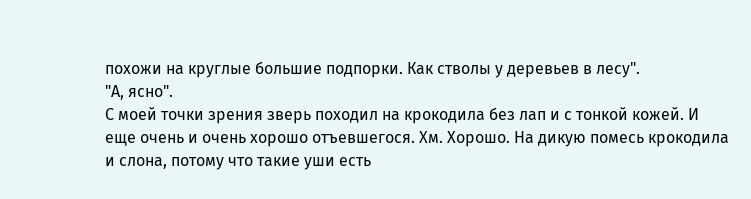похожи на круглые большие подпорки. Как стволы у деревьев в лесу".
"А, ясно".
С моей точки зрения зверь походил на крокодила без лап и с тонкой кожей. И еще очень и очень хорошо отъевшегося. Хм. Хорошо. На дикую помесь крокодила и слона, потому что такие уши есть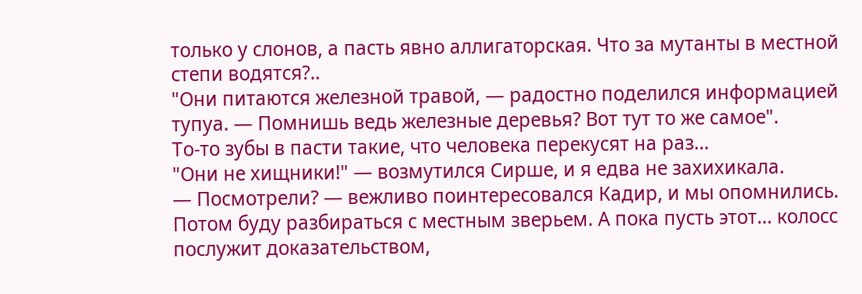только у слонов, а пасть явно аллигаторская. Что за мутанты в местной степи водятся?..
"Они питаются железной травой, — радостно поделился информацией тупуа. — Помнишь ведь железные деревья? Вот тут то же самое".
То-то зубы в пасти такие, что человека перекусят на раз...
"Они не хищники!" — возмутился Сирше, и я едва не захихикала.
— Посмотрели? — вежливо поинтересовался Кадир, и мы опомнились.
Потом буду разбираться с местным зверьем. А пока пусть этот... колосс послужит доказательством,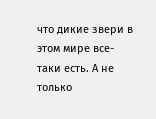что дикие звери в этом мире все-таки есть. А не только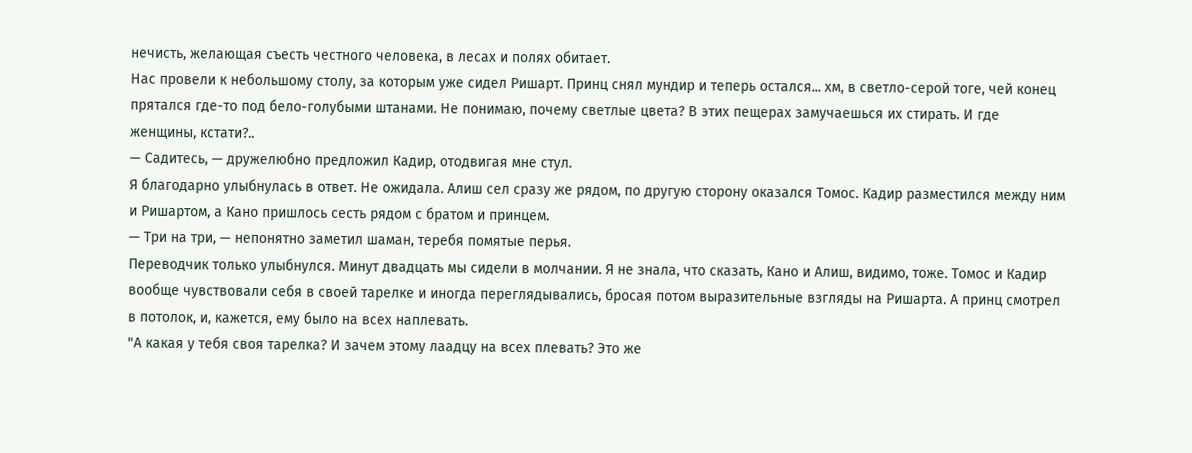нечисть, желающая съесть честного человека, в лесах и полях обитает.
Нас провели к небольшому столу, за которым уже сидел Ришарт. Принц снял мундир и теперь остался... хм, в светло-серой тоге, чей конец прятался где-то под бело-голубыми штанами. Не понимаю, почему светлые цвета? В этих пещерах замучаешься их стирать. И где женщины, кстати?..
— Садитесь, — дружелюбно предложил Кадир, отодвигая мне стул.
Я благодарно улыбнулась в ответ. Не ожидала. Алиш сел сразу же рядом, по другую сторону оказался Томос. Кадир разместился между ним и Ришартом, а Кано пришлось сесть рядом с братом и принцем.
— Три на три, — непонятно заметил шаман, теребя помятые перья.
Переводчик только улыбнулся. Минут двадцать мы сидели в молчании. Я не знала, что сказать, Кано и Алиш, видимо, тоже. Томос и Кадир вообще чувствовали себя в своей тарелке и иногда переглядывались, бросая потом выразительные взгляды на Ришарта. А принц смотрел в потолок, и, кажется, ему было на всех наплевать.
"А какая у тебя своя тарелка? И зачем этому лаадцу на всех плевать? Это же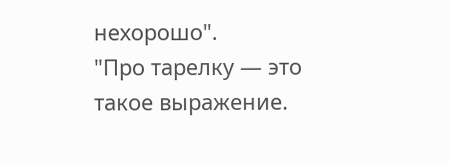нехорошо".
"Про тарелку — это такое выражение.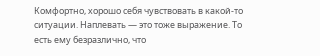Комфортно, хорошо себя чувствовать в какой-то ситуации. Наплевать — это тоже выражение. То есть ему безразлично, что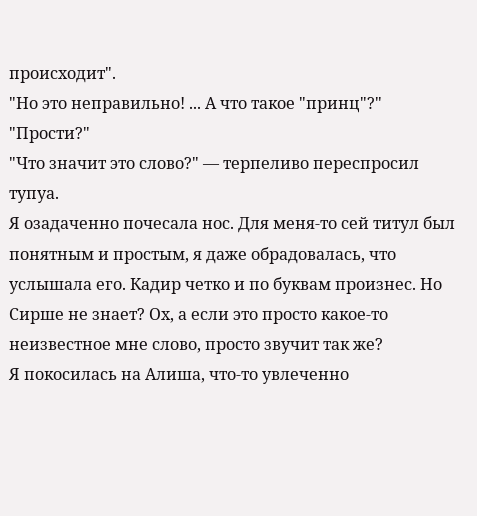происходит".
"Но это неправильно! ... А что такое "принц"?"
"Прости?"
"Что значит это слово?" — терпеливо переспросил тупуа.
Я озадаченно почесала нос. Для меня-то сей титул был понятным и простым, я даже обрадовалась, что услышала его. Кадир четко и по буквам произнес. Но Сирше не знает? Ох, а если это просто какое-то неизвестное мне слово, просто звучит так же?
Я покосилась на Алиша, что-то увлеченно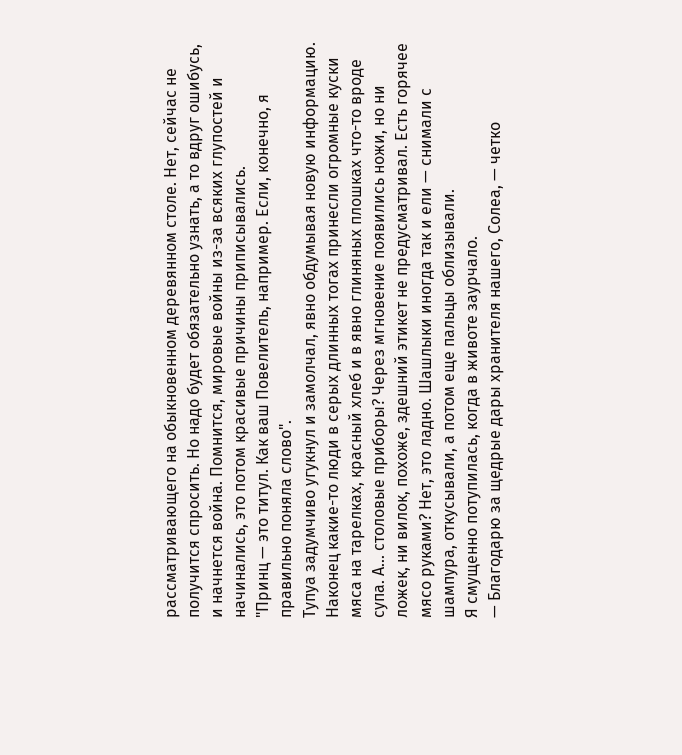рассматривающего на обыкновенном деревянном столе. Нет, сейчас не получится спросить. Но надо будет обязательно узнать, а то вдруг ошибусь, и начнется война. Помнится, мировые войны из-за всяких глупостей и начинались, это потом красивые причины приписывались.
"Принц — это титул. Как ваш Повелитель, например. Если, конечно, я правильно поняла слово".
Тупуа задумчиво угукнул и замолчал, явно обдумывая новую информацию.
Наконец какие-то люди в серых длинных тогах принесли огромные куски мяса на тарелках, красный хлеб и в явно глиняных плошках что-то вроде супа. А... столовые приборы? Через мгновение появились ножи, но ни ложек, ни вилок, похоже, здешний этикет не предусматривал. Есть горячее мясо руками? Нет, это ладно. Шашлыки иногда так и ели — снимали с шампура, откусывали, а потом еще пальцы облизывали.
Я смущенно потупилась, когда в животе заурчало.
— Благодарю за щедрые дары хранителя нашего, Солеа, — четко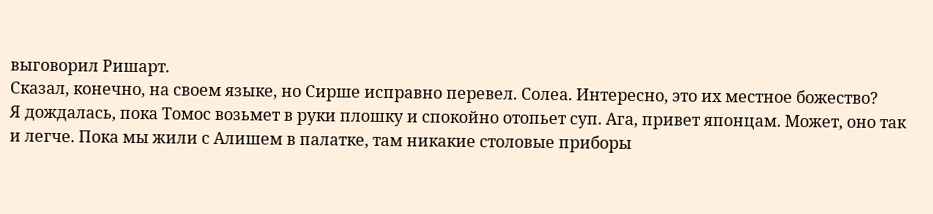выговорил Ришарт.
Сказал, конечно, на своем языке, но Сирше исправно перевел. Солеа. Интересно, это их местное божество?
Я дождалась, пока Томос возьмет в руки плошку и спокойно отопьет суп. Ага, привет японцам. Может, оно так и легче. Пока мы жили с Алишем в палатке, там никакие столовые приборы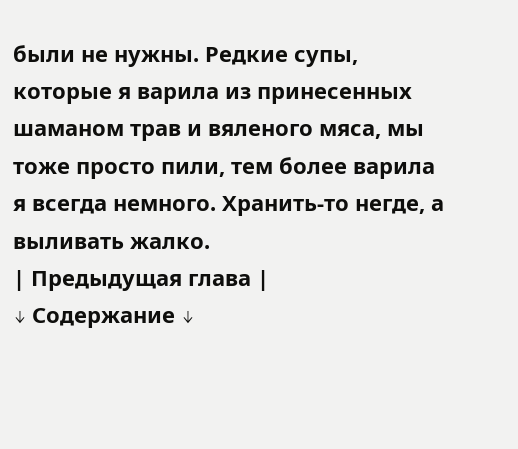были не нужны. Редкие супы, которые я варила из принесенных шаманом трав и вяленого мяса, мы тоже просто пили, тем более варила я всегда немного. Хранить-то негде, а выливать жалко.
| Предыдущая глава |
↓ Содержание ↓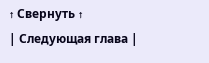↑ Свернуть ↑
| Следующая глава |